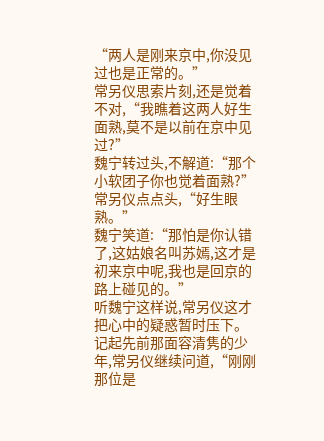“两人是刚来京中,你没见过也是正常的。”
常另仪思索片刻,还是觉着不对,“我瞧着这两人好生面熟,莫不是以前在京中见过?”
魏宁转过头,不解道:“那个小软团子你也觉着面熟?”
常另仪点点头,“好生眼熟。”
魏宁笑道:“那怕是你认错了,这姑娘名叫苏嫣,这才是初来京中呢,我也是回京的路上碰见的。”
听魏宁这样说,常另仪这才把心中的疑惑暂时压下。
记起先前那面容清隽的少年,常另仪继续问道,“刚刚那位是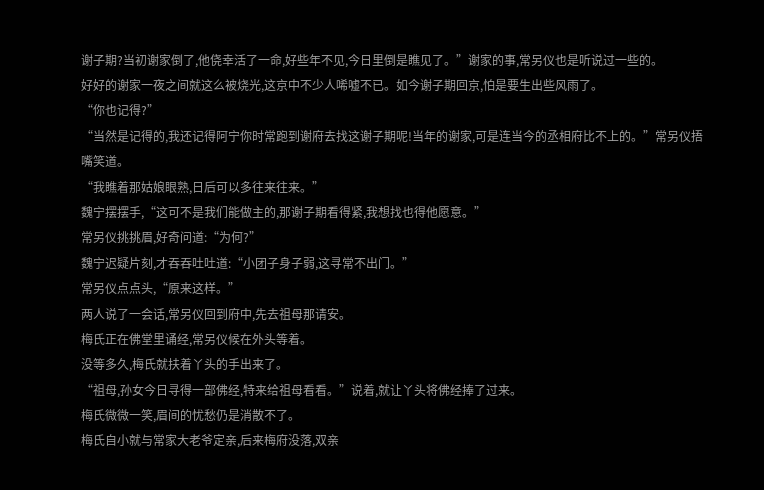谢子期?当初谢家倒了,他侥幸活了一命,好些年不见,今日里倒是瞧见了。”谢家的事,常另仪也是听说过一些的。
好好的谢家一夜之间就这么被烧光,这京中不少人唏嘘不已。如今谢子期回京,怕是要生出些风雨了。
“你也记得?”
“当然是记得的,我还记得阿宁你时常跑到谢府去找这谢子期呢!当年的谢家,可是连当今的丞相府比不上的。”常另仪捂嘴笑道。
“我瞧着那姑娘眼熟,日后可以多往来往来。”
魏宁摆摆手,“这可不是我们能做主的,那谢子期看得紧,我想找也得他愿意。”
常另仪挑挑眉,好奇问道:“为何?”
魏宁迟疑片刻,才吞吞吐吐道:“小团子身子弱,这寻常不出门。”
常另仪点点头,“原来这样。”
两人说了一会话,常另仪回到府中,先去祖母那请安。
梅氏正在佛堂里诵经,常另仪候在外头等着。
没等多久,梅氏就扶着丫头的手出来了。
“祖母,孙女今日寻得一部佛经,特来给祖母看看。”说着,就让丫头将佛经捧了过来。
梅氏微微一笑,眉间的忧愁仍是消散不了。
梅氏自小就与常家大老爷定亲,后来梅府没落,双亲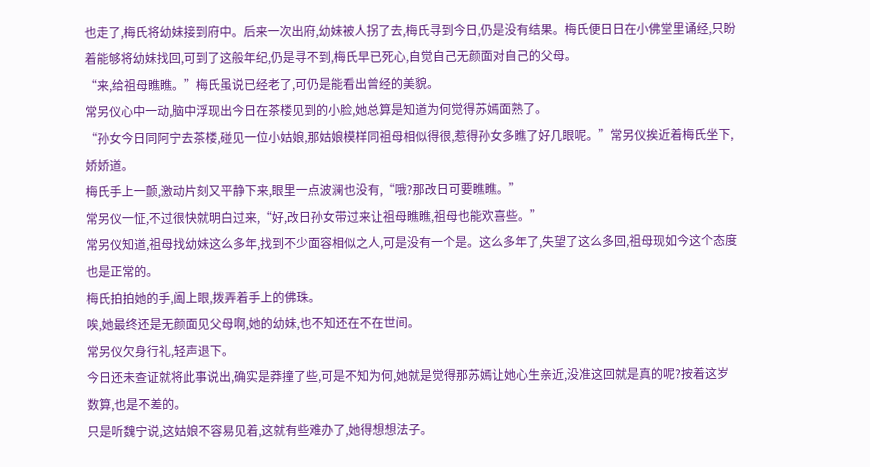也走了,梅氏将幼妹接到府中。后来一次出府,幼妹被人拐了去,梅氏寻到今日,仍是没有结果。梅氏便日日在小佛堂里诵经,只盼着能够将幼妹找回,可到了这般年纪,仍是寻不到,梅氏早已死心,自觉自己无颜面对自己的父母。
“来,给祖母瞧瞧。”梅氏虽说已经老了,可仍是能看出曾经的美貌。
常另仪心中一动,脑中浮现出今日在茶楼见到的小脸,她总算是知道为何觉得苏嫣面熟了。
“孙女今日同阿宁去茶楼,碰见一位小姑娘,那姑娘模样同祖母相似得很,惹得孙女多瞧了好几眼呢。”常另仪挨近着梅氏坐下,娇娇道。
梅氏手上一颤,激动片刻又平静下来,眼里一点波澜也没有,“哦?那改日可要瞧瞧。”
常另仪一怔,不过很快就明白过来,“好,改日孙女带过来让祖母瞧瞧,祖母也能欢喜些。”
常另仪知道,祖母找幼妹这么多年,找到不少面容相似之人,可是没有一个是。这么多年了,失望了这么多回,祖母现如今这个态度也是正常的。
梅氏拍拍她的手,阖上眼,拨弄着手上的佛珠。
唉,她最终还是无颜面见父母啊,她的幼妹,也不知还在不在世间。
常另仪欠身行礼,轻声退下。
今日还未查证就将此事说出,确实是莽撞了些,可是不知为何,她就是觉得那苏嫣让她心生亲近,没准这回就是真的呢?按着这岁数算,也是不差的。
只是听魏宁说,这姑娘不容易见着,这就有些难办了,她得想想法子。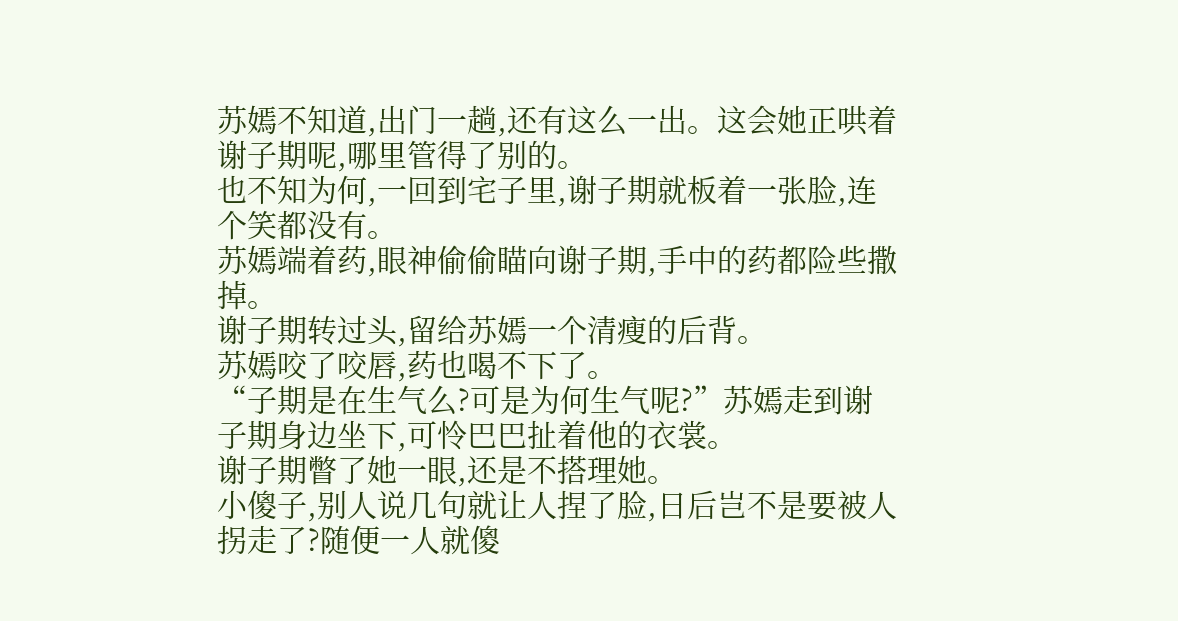苏嫣不知道,出门一趟,还有这么一出。这会她正哄着谢子期呢,哪里管得了别的。
也不知为何,一回到宅子里,谢子期就板着一张脸,连个笑都没有。
苏嫣端着药,眼神偷偷瞄向谢子期,手中的药都险些撒掉。
谢子期转过头,留给苏嫣一个清瘦的后背。
苏嫣咬了咬唇,药也喝不下了。
“子期是在生气么?可是为何生气呢?”苏嫣走到谢子期身边坐下,可怜巴巴扯着他的衣裳。
谢子期瞥了她一眼,还是不搭理她。
小傻子,别人说几句就让人捏了脸,日后岂不是要被人拐走了?随便一人就傻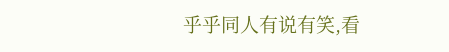乎乎同人有说有笑,看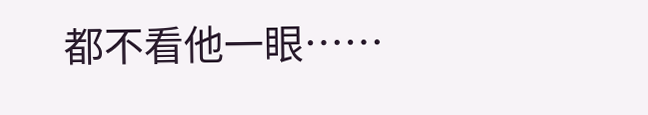都不看他一眼……